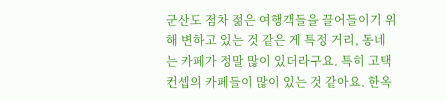군산도 점차 젊은 여행객들을 끌어들이기 위해 변하고 있는 것 같은 게 특정 거리, 동네는 카페가 정말 많이 있더라구요. 특히 고택 컨셉의 카페들이 많이 있는 것 같아요. 한옥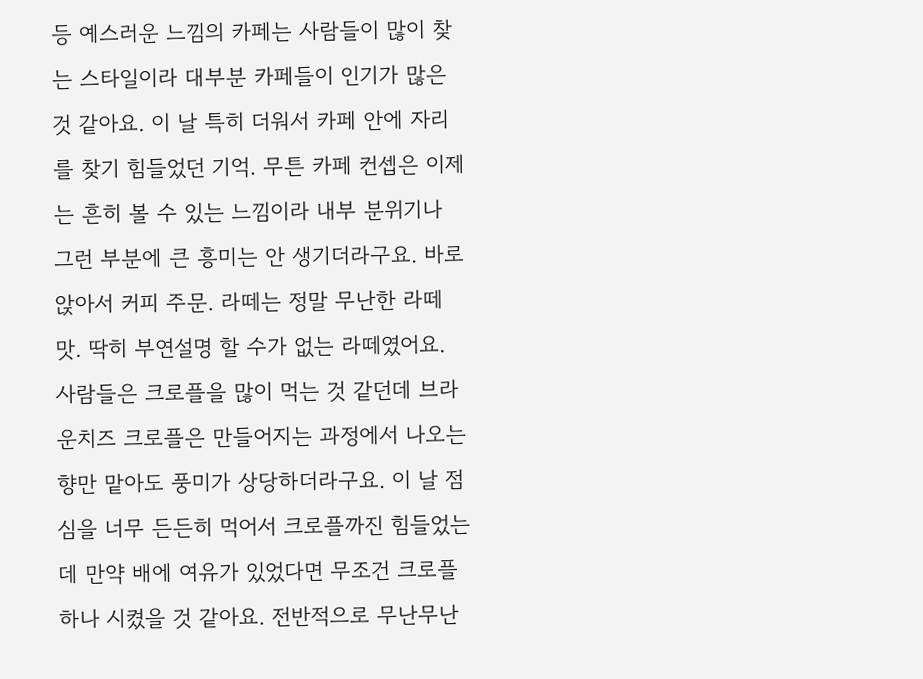등 예스러운 느낌의 카페는 사람들이 많이 찾는 스타일이라 대부분 카페들이 인기가 많은 것 같아요. 이 날 특히 더워서 카페 안에 자리를 찾기 힘들었던 기억. 무튼 카페 컨셉은 이제는 흔히 볼 수 있는 느낌이라 내부 분위기나 그런 부분에 큰 흥미는 안 생기더라구요. 바로 앉아서 커피 주문. 라떼는 정말 무난한 라떼 맛. 딱히 부연설명 할 수가 없는 라떼였어요. 사람들은 크로플을 많이 먹는 것 같던데 브라운치즈 크로플은 만들어지는 과정에서 나오는 향만 맡아도 풍미가 상당하더라구요. 이 날 점심을 너무 든든히 먹어서 크로플까진 힘들었는데 만약 배에 여유가 있었다면 무조건 크로플 하나 시켰을 것 같아요. 전반적으로 무난무난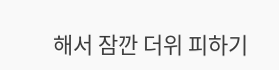해서 잠깐 더위 피하기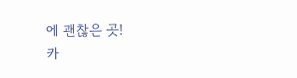에 괜찮은 곳!
카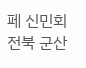페 신민회
전북 군산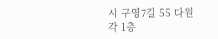시 구영7길 55 다원각 1층